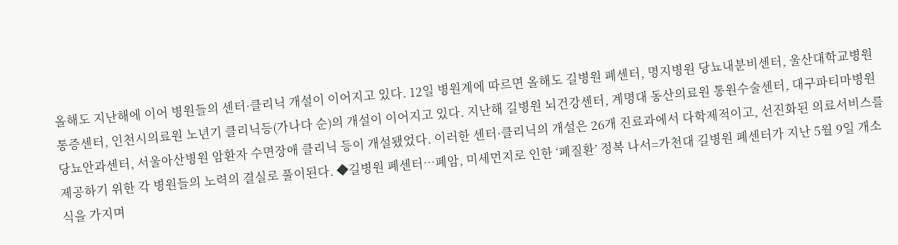올해도 지난해에 이어 병원들의 센터·클리닉 개설이 이어지고 있다. 12일 병원계에 따르면 올해도 길병원 폐센터, 명지병원 당뇨내분비센터, 울산대학교병원 통증센터, 인천시의료원 노년기 클리닉등(가나다 순)의 개설이 이어지고 있다. 지난해 길병원 뇌건강센터, 계명대 동산의료원 통원수술센터, 대구파티마병원 당뇨안과센터, 서울아산병원 암환자 수면장애 클리닉 등이 개설됐었다. 이러한 센터·클리닉의 개설은 26개 진료과에서 다학제적이고, 선진화된 의료서비스를 제공하기 위한 각 병원들의 노력의 결실로 풀이된다. ◆길병원 폐센터…폐암, 미세먼지로 인한 ‘폐질환’ 정복 나서=가천대 길병원 폐센터가 지난 5월 9일 개소식을 가지며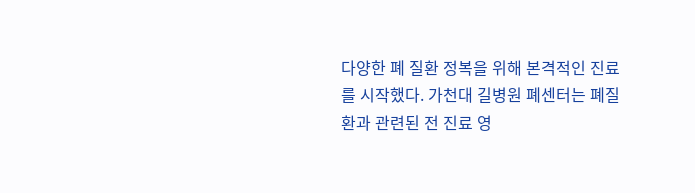다양한 폐 질환 정복을 위해 본격적인 진료를 시작했다. 가천대 길병원 폐센터는 폐질환과 관련된 전 진료 영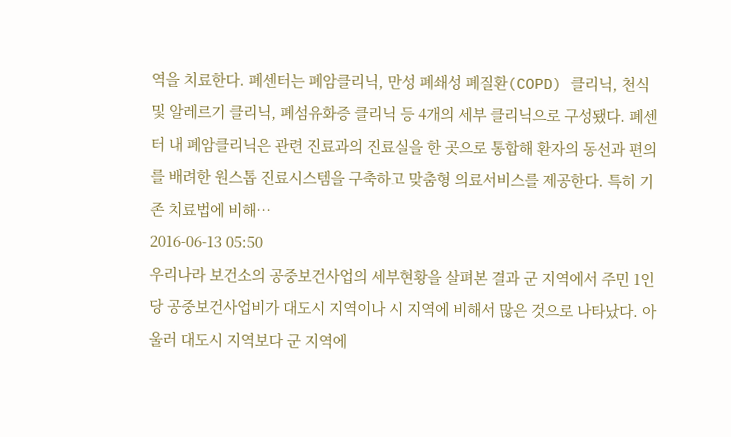역을 치료한다. 폐센터는 폐암클리닉, 만성 폐쇄성 폐질환(COPD) 클리닉, 천식 및 알레르기 클리닉, 폐섬유화증 클리닉 등 4개의 세부 클리닉으로 구성됐다. 폐센터 내 폐암클리닉은 관련 진료과의 진료실을 한 곳으로 통합해 환자의 동선과 편의를 배려한 원스톱 진료시스템을 구축하고 맞춤형 의료서비스를 제공한다. 특히 기존 치료법에 비해…
2016-06-13 05:50
우리나라 보건소의 공중보건사업의 세부현황을 살펴본 결과 군 지역에서 주민 1인당 공중보건사업비가 대도시 지역이나 시 지역에 비해서 많은 것으로 나타났다. 아울러 대도시 지역보다 군 지역에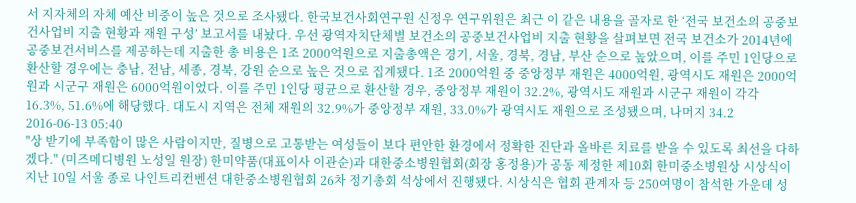서 지자체의 자체 예산 비중이 높은 것으로 조사됐다. 한국보건사회연구원 신정우 연구위원은 최근 이 같은 내용을 골자로 한 ‘전국 보건소의 공중보건사업비 지출 현황과 재원 구성’ 보고서를 내놨다. 우선 광역자치단체별 보건소의 공중보건사업비 지출 현황을 살펴보면 전국 보건소가 2014년에 공중보건서비스를 제공하는데 지출한 총 비용은 1조 2000억원으로 지출총액은 경기, 서울, 경북, 경남, 부산 순으로 높았으며, 이를 주민 1인당으로 환산할 경우에는 충남, 전남, 세종, 경북, 강원 순으로 높은 것으로 집계됐다. 1조 2000억원 중 중앙정부 재원은 4000억원, 광역시도 재원은 2000억원과 시군구 재원은 6000억원이었다. 이를 주민 1인당 평균으로 환산할 경우, 중앙정부 재원이 32.2%, 광역시도 재원과 시군구 재원이 각각 16.3%, 51.6%에 해당했다. 대도시 지역은 전체 재원의 32.9%가 중앙정부 재원, 33.0%가 광역시도 재원으로 조성됐으며, 나머지 34.2
2016-06-13 05:40
"상 받기에 부족함이 많은 사람이지만, 질병으로 고통받는 여성들이 보다 편안한 환경에서 정확한 진단과 올바른 치료를 받을 수 있도록 최선을 다하겠다." (미즈메디병원 노성일 원장) 한미약품(대표이사 이관순)과 대한중소병원협회(회장 홍정용)가 공동 제정한 제10회 한미중소병원상 시상식이 지난 10일 서울 종로 나인트리컨벤션 대한중소병원협회 26차 정기총회 석상에서 진행됐다. 시상식은 협회 관계자 등 250여명이 참석한 가운데 성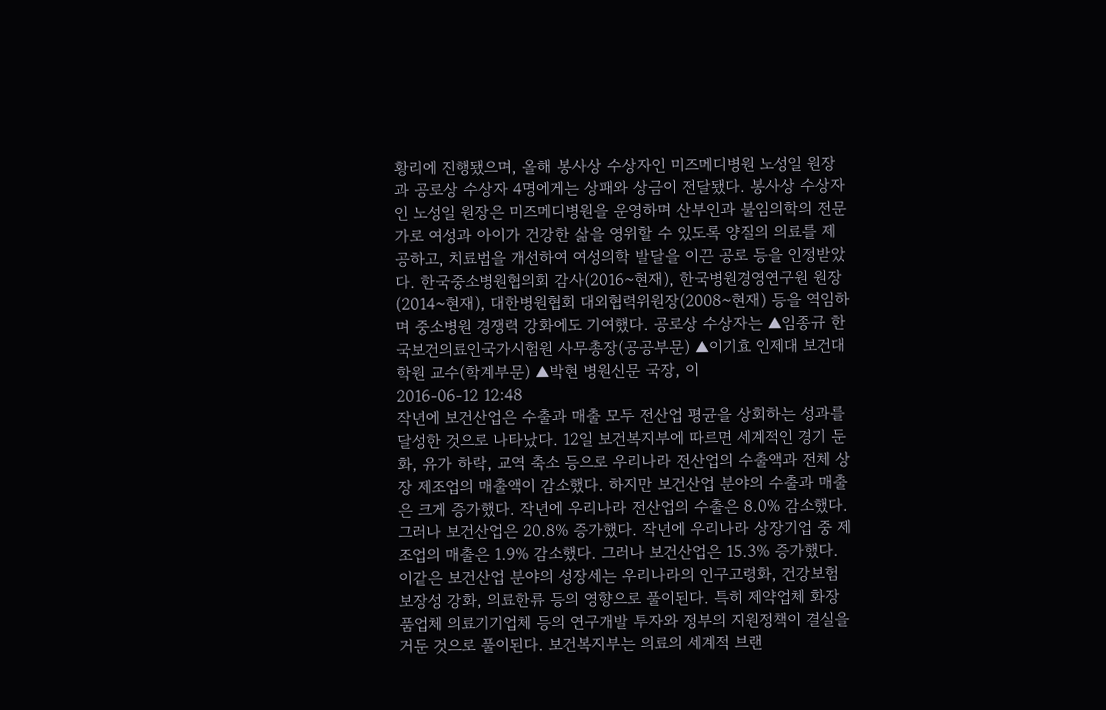황리에 진행됐으며, 올해 봉사상 수상자인 미즈메디병원 노성일 원장과 공로상 수상자 4명에게는 상패와 상금이 전달됐다. 봉사상 수상자인 노성일 원장은 미즈메디병원을 운영하며 산부인과 불임의학의 전문가로 여성과 아이가 건강한 삶을 영위할 수 있도록 양질의 의료를 제공하고, 치료법을 개선하여 여성의학 발달을 이끈 공로 등을 인정받았다. 한국중소병원협의회 감사(2016~현재), 한국병원경영연구원 원장(2014~현재), 대한병원협회 대외협력위원장(2008~현재) 등을 역임하며 중소병원 경쟁력 강화에도 기여했다. 공로상 수상자는 ▲임종규 한국보건의료인국가시험원 사무총장(공공부문) ▲이기효 인제대 보건대학원 교수(학계부문) ▲박현 병원신문 국장, 이
2016-06-12 12:48
작년에 보건산업은 수출과 매출 모두 전산업 평균을 상회하는 성과를 달성한 것으로 나타났다. 12일 보건복지부에 따르면 세계적인 경기 둔화, 유가 하락, 교역 축소 등으로 우리나라 전산업의 수출액과 전체 상장 제조업의 매출액이 감소했다. 하지만 보건산업 분야의 수출과 매출은 크게 증가했다. 작년에 우리나라 전산업의 수출은 8.0% 감소했다. 그러나 보건산업은 20.8% 증가했다. 작년에 우리나라 상장기업 중 제조업의 매출은 1.9% 감소했다. 그러나 보건산업은 15.3% 증가했다. 이같은 보건산업 분야의 성장세는 우리나라의 인구고령화, 건강보험 보장성 강화, 의료한류 등의 영향으로 풀이된다. 특히 제약업체 화장품업체 의료기기업체 등의 연구개발 투자와 정부의 지원정책이 결실을 거둔 것으로 풀이된다. 보건복지부는 의료의 세계적 브랜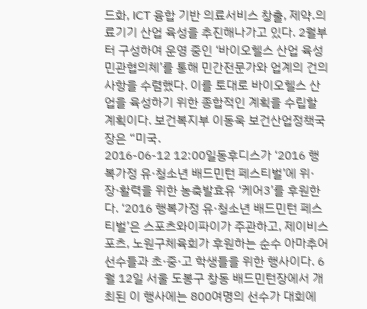드화, ICT 융합 기반 의료서비스 창출, 제약․의료기기 산업 육성을 추진해나가고 있다. 2월부터 구성하여 운영 중인 ‘바이오헬스 산업 육성 민관협의체’를 통해 민간전문가와 업계의 건의사항을 수렴했다. 이를 토대로 바이오헬스 산업을 육성하기 위한 종합적인 계획을 수립할 계획이다. 보건복지부 이동욱 보건산업정책국장은 “미국․
2016-06-12 12:00일동후디스가 ‘2016 행복가정 유·청소년 배드민턴 페스티벌’에 위·장·활력을 위한 농축발효유 ‘케어3’를 후원한다. ‘2016 행복가정 유·청소년 배드민턴 페스티벌’은 스포츠와이파이가 주관하고, 제이비스포츠, 노원구체육회가 후원하는 순수 아마추어 선수들과 초·중·고 학생들을 위한 행사이다. 6월 12일 서울 도봉구 창동 배드민턴장에서 개최된 이 행사에는 800여명의 선수가 대회에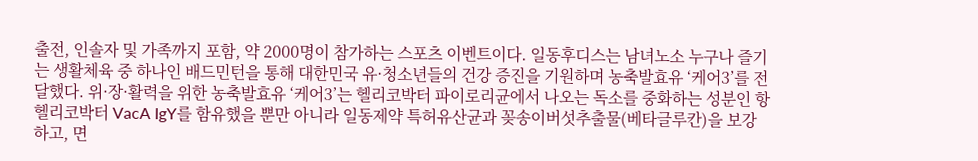출전, 인솔자 및 가족까지 포함, 약 2000명이 참가하는 스포츠 이벤트이다. 일동후디스는 남녀노소 누구나 즐기는 생활체육 중 하나인 배드민턴을 통해 대한민국 유·청소년들의 건강 증진을 기원하며 농축발효유 ‘케어3’를 전달했다. 위·장·활력을 위한 농축발효유 ‘케어3’는 헬리코박터 파이로리균에서 나오는 독소를 중화하는 성분인 항 헬리코박터 VacA IgY를 함유했을 뿐만 아니라 일동제약 특허유산균과 꽂송이버섯추출물(베타글루칸)을 보강하고, 면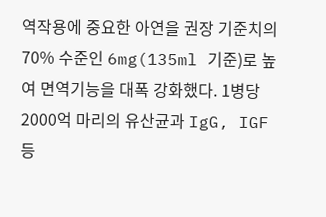역작용에 중요한 아연을 권장 기준치의 70% 수준인 6mg(135ml 기준)로 높여 면역기능을 대폭 강화했다. 1병당 2000억 마리의 유산균과 IgG, IGF 등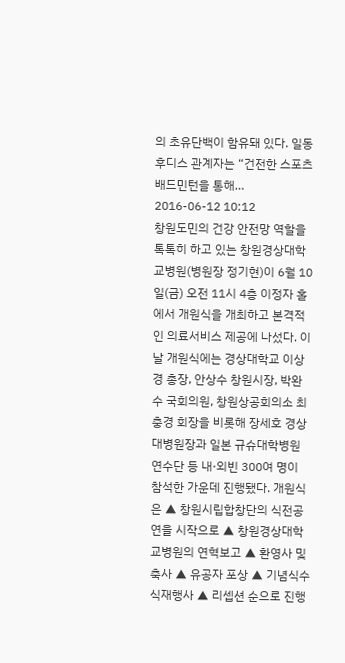의 초유단백이 함유돼 있다. 일동후디스 관계자는 “건전한 스포츠 배드민턴을 통해…
2016-06-12 10:12
창원도민의 건강 안전망 역할을 톡톡히 하고 있는 창원경상대학교병원(병원장 정기현)이 6월 10일(금) 오전 11시 4층 이정자 홀에서 개원식을 개최하고 본격적인 의료서비스 제공에 나섰다. 이날 개원식에는 경상대학교 이상경 총장, 안상수 창원시장, 박완수 국회의원, 창원상공회의소 최충경 회장을 비롯해 장세호 경상대병원장과 일본 규슈대학병원 연수단 등 내·외빈 300여 명이 참석한 가운데 진행됐다. 개원식은 ▲ 창원시립합창단의 식전공연을 시작으로 ▲ 창원경상대학교병원의 연혁보고 ▲ 환영사 및 축사 ▲ 유공자 포상 ▲ 기념식수 식재행사 ▲ 리셉션 순으로 진행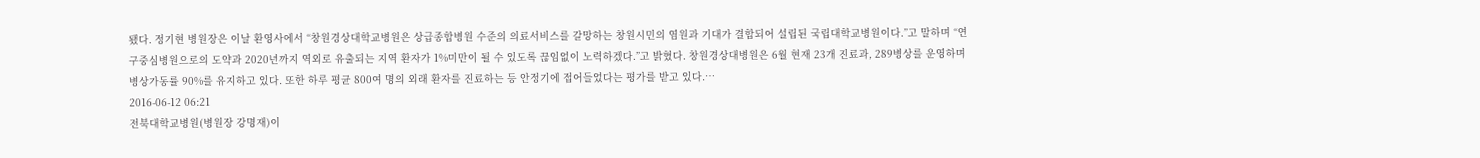됐다. 정기현 병원장은 이날 환영사에서 “창원경상대학교병원은 상급종합병원 수준의 의료서비스를 갈망하는 창원시민의 염원과 기대가 결합되어 설립된 국립대학교병원이다.”고 말하며 “연구중심병원으로의 도약과 2020년까지 역외로 유출되는 지역 환자가 1%미만이 될 수 있도록 끊임없이 노력하겠다.”고 밝혔다. 창원경상대병원은 6월 현재 23개 진료과, 289병상를 운영하며 병상가동률 90%를 유지하고 있다. 또한 하루 평균 800여 명의 외래 환자를 진료하는 등 안정기에 접어들었다는 평가를 받고 있다.…
2016-06-12 06:21
전북대학교병원(병원장 강명재)이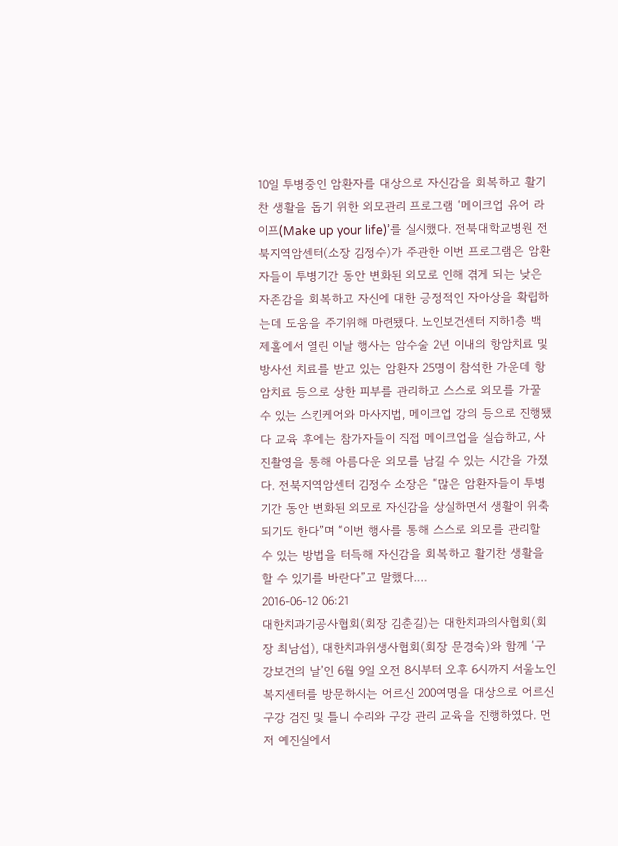10일 투병중인 암환자를 대상으로 자신감을 회복하고 활기찬 생활을 돕기 위한 외모관리 프로그램 ‘메이크업 유어 라이프(Make up your life)’를 실시했다. 전북대학교병원 전북지역암센터(소장 김정수)가 주관한 이번 프로그램은 암환자들이 투병기간 동안 변화된 외모로 인해 겪게 되는 낮은 자존감을 회복하고 자신에 대한 긍정적인 자아상을 확립하는데 도움을 주기위해 마련됐다. 노인보건센터 지하1층 백제홀에서 열린 이날 행사는 암수술 2년 이내의 항암치료 및 방사선 치료를 받고 있는 암환자 25명이 참석한 가운데 항암치료 등으로 상한 피부를 관리하고 스스로 외모를 가꿀 수 있는 스킨케어와 마사지법, 메이크업 강의 등으로 진행됐다 교육 후에는 참가자들이 직접 메이크업을 실습하고, 사진촬영을 통해 아름다운 외모를 남길 수 있는 시간을 가졌다. 전북지역암센터 김정수 소장은 “많은 암환자들이 투병기간 동안 변화된 외모로 자신감을 상실하면서 생활이 위축되기도 한다”며 “이번 행사를 통해 스스로 외모를 관리할 수 있는 방법을 터득해 자신감을 회복하고 활기찬 생활을 할 수 있기를 바란다”고 말했다.…
2016-06-12 06:21
대한치과기공사협회(회장 김춘길)는 대한치과의사협회(회장 최남섭), 대한치과위생사협회(회장 문경숙)와 함께 ‘구강보건의 날’인 6월 9일 오전 8시부터 오후 6시까지 서울노인복지센터를 방문하시는 어르신 200여명을 대상으로 어르신 구강 검진 및 틀니 수리와 구강 관리 교육을 진행하였다. 먼저 예진실에서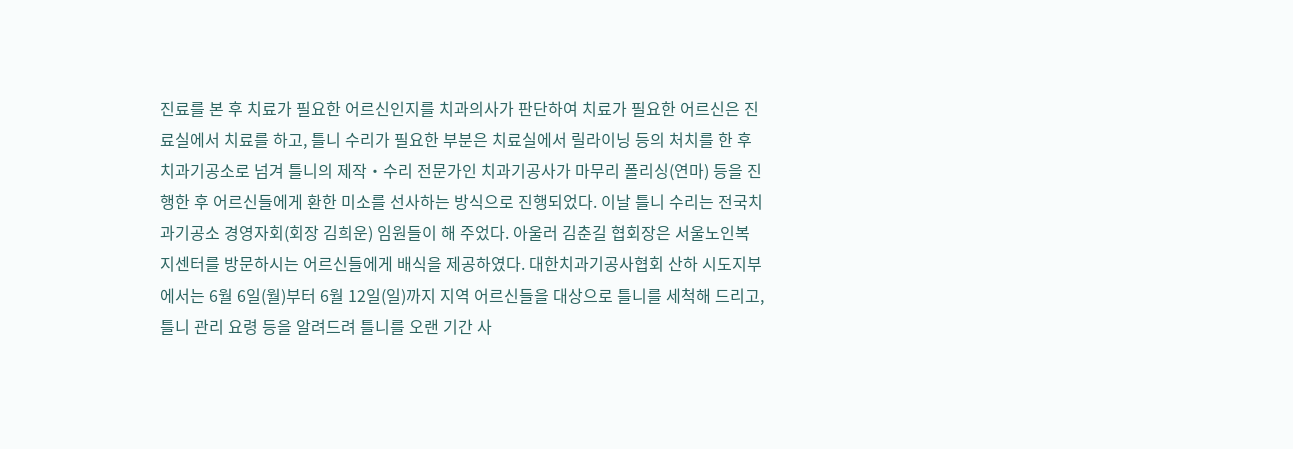진료를 본 후 치료가 필요한 어르신인지를 치과의사가 판단하여 치료가 필요한 어르신은 진료실에서 치료를 하고, 틀니 수리가 필요한 부분은 치료실에서 릴라이닝 등의 처치를 한 후 치과기공소로 넘겨 틀니의 제작‧수리 전문가인 치과기공사가 마무리 폴리싱(연마) 등을 진행한 후 어르신들에게 환한 미소를 선사하는 방식으로 진행되었다. 이날 틀니 수리는 전국치과기공소 경영자회(회장 김희운) 임원들이 해 주었다. 아울러 김춘길 협회장은 서울노인복지센터를 방문하시는 어르신들에게 배식을 제공하였다. 대한치과기공사협회 산하 시도지부에서는 6월 6일(월)부터 6월 12일(일)까지 지역 어르신들을 대상으로 틀니를 세척해 드리고, 틀니 관리 요령 등을 알려드려 틀니를 오랜 기간 사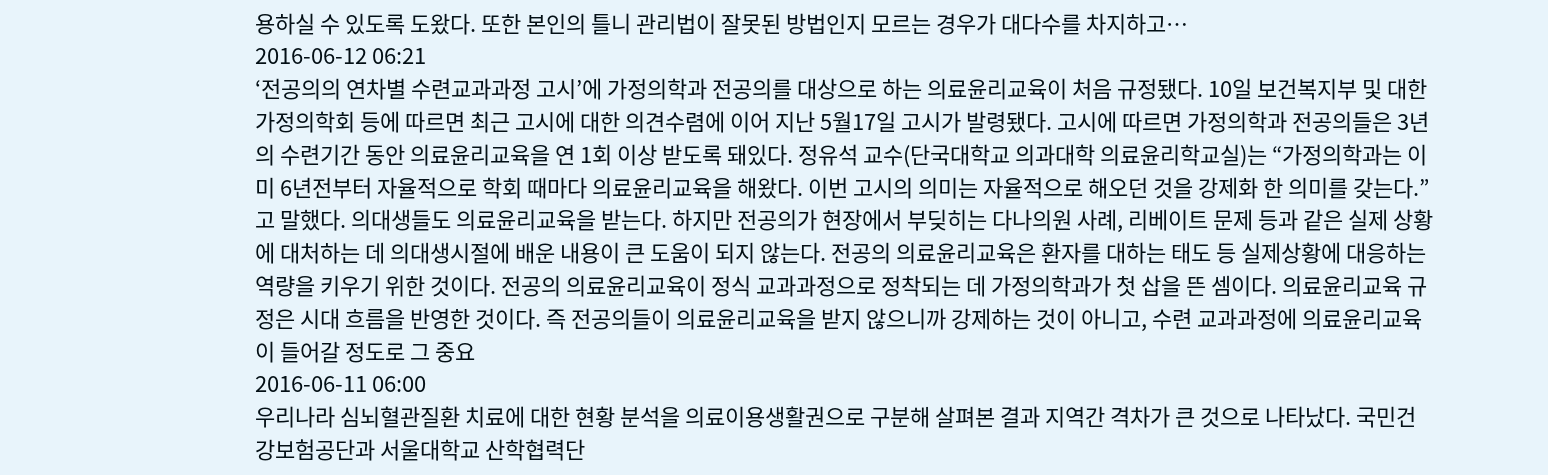용하실 수 있도록 도왔다. 또한 본인의 틀니 관리법이 잘못된 방법인지 모르는 경우가 대다수를 차지하고…
2016-06-12 06:21
‘전공의의 연차별 수련교과과정 고시’에 가정의학과 전공의를 대상으로 하는 의료윤리교육이 처음 규정됐다. 10일 보건복지부 및 대한가정의학회 등에 따르면 최근 고시에 대한 의견수렴에 이어 지난 5월17일 고시가 발령됐다. 고시에 따르면 가정의학과 전공의들은 3년의 수련기간 동안 의료윤리교육을 연 1회 이상 받도록 돼있다. 정유석 교수(단국대학교 의과대학 의료윤리학교실)는 “가정의학과는 이미 6년전부터 자율적으로 학회 때마다 의료윤리교육을 해왔다. 이번 고시의 의미는 자율적으로 해오던 것을 강제화 한 의미를 갖는다.”고 말했다. 의대생들도 의료윤리교육을 받는다. 하지만 전공의가 현장에서 부딪히는 다나의원 사례, 리베이트 문제 등과 같은 실제 상황에 대처하는 데 의대생시절에 배운 내용이 큰 도움이 되지 않는다. 전공의 의료윤리교육은 환자를 대하는 태도 등 실제상황에 대응하는 역량을 키우기 위한 것이다. 전공의 의료윤리교육이 정식 교과과정으로 정착되는 데 가정의학과가 첫 삽을 뜬 셈이다. 의료윤리교육 규정은 시대 흐름을 반영한 것이다. 즉 전공의들이 의료윤리교육을 받지 않으니까 강제하는 것이 아니고, 수련 교과과정에 의료윤리교육이 들어갈 정도로 그 중요
2016-06-11 06:00
우리나라 심뇌혈관질환 치료에 대한 현황 분석을 의료이용생활권으로 구분해 살펴본 결과 지역간 격차가 큰 것으로 나타났다. 국민건강보험공단과 서울대학교 산학협력단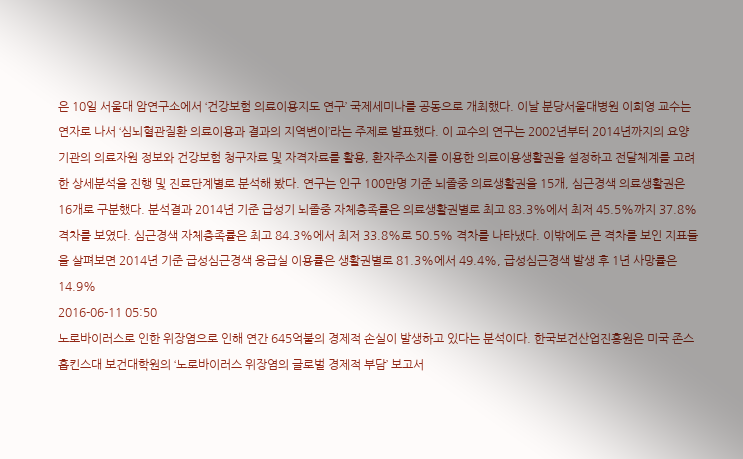은 10일 서울대 암연구소에서 ‘건강보험 의료이용지도 연구’ 국제세미나를 공동으로 개최했다. 이날 분당서울대병원 이희영 교수는 연자로 나서 ‘심뇌혈관질환 의료이용과 결과의 지역변이’라는 주제로 발표했다. 이 교수의 연구는 2002년부터 2014년까지의 요양기관의 의료자원 정보와 건강보험 청구자료 및 자격자료를 활용, 환자주소지를 이용한 의료이용생활권을 설정하고 전달체계를 고려한 상세분석을 진행 및 진료단계별로 분석해 봤다. 연구는 인구 100만명 기준 뇌졸중 의료생활권을 15개, 심근경색 의료생활권은 16개로 구분했다. 분석결과 2014년 기준 급성기 뇌졸중 자체충족률은 의료생활권별로 최고 83.3%에서 최저 45.5%까지 37.8% 격차를 보였다. 심근경색 자체충족률은 최고 84.3%에서 최저 33.8%로 50.5% 격차를 나타냈다. 이밖에도 큰 격차를 보인 지표들을 살펴보면 2014년 기준 급성심근경색 응급실 이용률은 생활권별로 81.3%에서 49.4%, 급성심근경색 발생 후 1년 사망률은 14.9%
2016-06-11 05:50
노로바이러스로 인한 위장염으로 인해 연간 645억불의 경제적 손실이 발생하고 있다는 분석이다. 한국보건산업진흥원은 미국 존스홉킨스대 보건대학원의 ‘노로바이러스 위장염의 글로벌 경제적 부담’ 보고서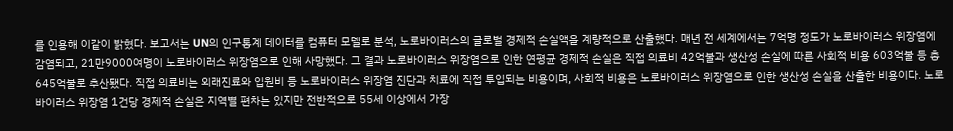를 인용해 이같이 밝혔다. 보고서는 UN의 인구통계 데이터를 컴퓨터 모델로 분석, 노로바이러스의 글로벌 경제적 손실액을 계량적으로 산출했다. 매년 전 세계에서는 7억명 정도가 노로바이러스 위장염에 감염되고, 21만9000여명이 노로바이러스 위장염으로 인해 사망했다. 그 결과 노로바이러스 위장염으로 인한 연평균 경제적 손실은 직접 의료비 42억불과 생산성 손실에 따른 사회적 비용 603억불 등 총 645억불로 추산됐다. 직접 의료비는 외래진료와 입원비 등 노로바이러스 위장염 진단과 치료에 직접 투입되는 비용이며, 사회적 비용은 노로바이러스 위장염으로 인한 생산성 손실을 산출한 비용이다. 노로바이러스 위장염 1건당 경제적 손실은 지역별 편차는 있지만 전반적으로 55세 이상에서 가장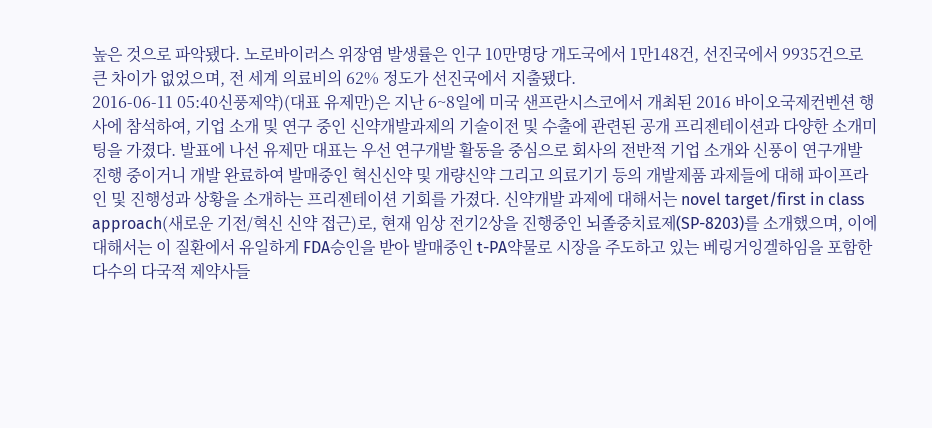높은 것으로 파악됐다. 노로바이러스 위장염 발생률은 인구 10만명당 개도국에서 1만148건, 선진국에서 9935건으로 큰 차이가 없었으며, 전 세계 의료비의 62% 정도가 선진국에서 지출됐다.
2016-06-11 05:40신풍제약)(대표 유제만)은 지난 6~8일에 미국 샌프란시스코에서 개최된 2016 바이오국제컨벤션 행사에 참석하여, 기업 소개 및 연구 중인 신약개발과제의 기술이전 및 수출에 관련된 공개 프리젠테이션과 다양한 소개미팅을 가졌다. 발표에 나선 유제만 대표는 우선 연구개발 활동을 중심으로 회사의 전반적 기업 소개와 신풍이 연구개발 진행 중이거니 개발 완료하여 발매중인 혁신신약 및 개량신약 그리고 의료기기 등의 개발제품 과제들에 대해 파이프라인 및 진행성과 상황을 소개하는 프리젠테이션 기회를 가졌다. 신약개발 과제에 대해서는 novel target/first in class approach(새로운 기전/혁신 신약 접근)로, 현재 임상 전기2상을 진행중인 뇌졸중치료제(SP-8203)를 소개했으며, 이에 대해서는 이 질환에서 유일하게 FDA승인을 받아 발매중인 t-PA약물로 시장을 주도하고 있는 베링거잉겔하임을 포함한 다수의 다국적 제약사들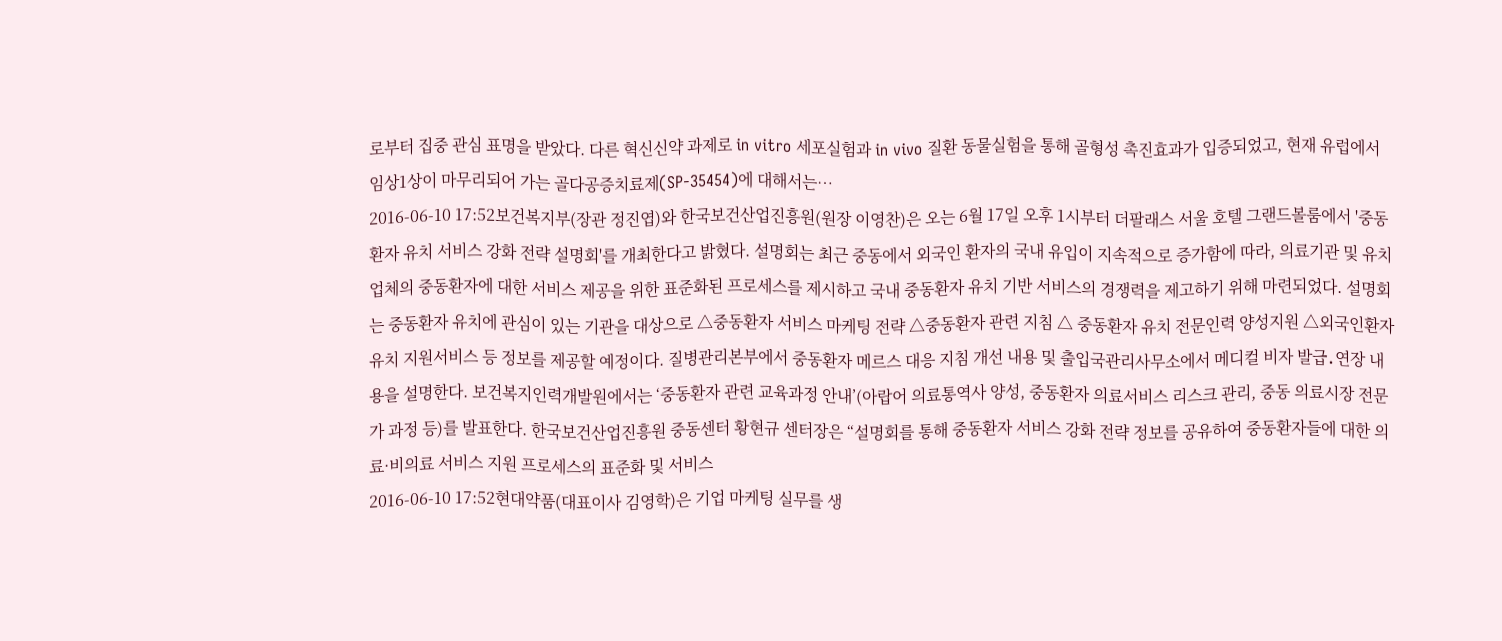로부터 집중 관심 표명을 받았다. 다른 혁신신약 과제로 in vitro 세포실험과 in vivo 질환 동물실험을 통해 골형성 촉진효과가 입증되었고, 현재 유럽에서 임상1상이 마무리되어 가는 골다공증치료제(SP-35454)에 대해서는…
2016-06-10 17:52보건복지부(장관 정진엽)와 한국보건산업진흥원(원장 이영찬)은 오는 6월 17일 오후 1시부터 더팔래스 서울 호텔 그랜드볼룸에서 '중동환자 유치 서비스 강화 전략 설명회'를 개최한다고 밝혔다. 설명회는 최근 중동에서 외국인 환자의 국내 유입이 지속적으로 증가함에 따라, 의료기관 및 유치업체의 중동환자에 대한 서비스 제공을 위한 표준화된 프로세스를 제시하고 국내 중동환자 유치 기반 서비스의 경쟁력을 제고하기 위해 마련되었다. 설명회는 중동환자 유치에 관심이 있는 기관을 대상으로 △중동환자 서비스 마케팅 전략 △중동환자 관련 지침 △ 중동환자 유치 전문인력 양성지원 △외국인환자 유치 지원서비스 등 정보를 제공할 예정이다. 질병관리본부에서 중동환자 메르스 대응 지침 개선 내용 및 출입국관리사무소에서 메디컬 비자 발급․연장 내용을 설명한다. 보건복지인력개발원에서는 ‘중동환자 관련 교육과정 안내’(아랍어 의료통역사 양성, 중동환자 의료서비스 리스크 관리, 중동 의료시장 전문가 과정 등)를 발표한다. 한국보건산업진흥원 중동센터 황현규 센터장은 “설명회를 통해 중동환자 서비스 강화 전략 정보를 공유하여 중동환자들에 대한 의료·비의료 서비스 지원 프로세스의 표준화 및 서비스
2016-06-10 17:52현대약품(대표이사 김영학)은 기업 마케팅 실무를 생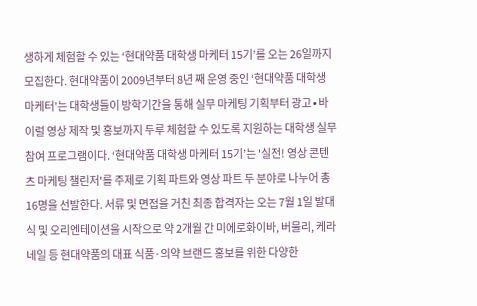생하게 체험할 수 있는 ‘현대약품 대학생 마케터 15기’를 오는 26일까지 모집한다. 현대약품이 2009년부터 8년 째 운영 중인 ‘현대약품 대학생 마케터’는 대학생들이 방학기간을 통해 실무 마케팅 기획부터 광고∙바이럴 영상 제작 및 홍보까지 두루 체험할 수 있도록 지원하는 대학생 실무 참여 프로그램이다. ‘현대약품 대학생 마케터 15기’는 '실전! 영상 콘텐츠 마케팅 챌린저'를 주제로 기획 파트와 영상 파트 두 분야로 나누어 총 16명을 선발한다. 서류 및 면접을 거친 최종 합격자는 오는 7월 1일 발대식 및 오리엔테이션을 시작으로 약 2개월 간 미에로화이바, 버물리, 케라네일 등 현대약품의 대표 식품·의약 브랜드 홍보를 위한 다양한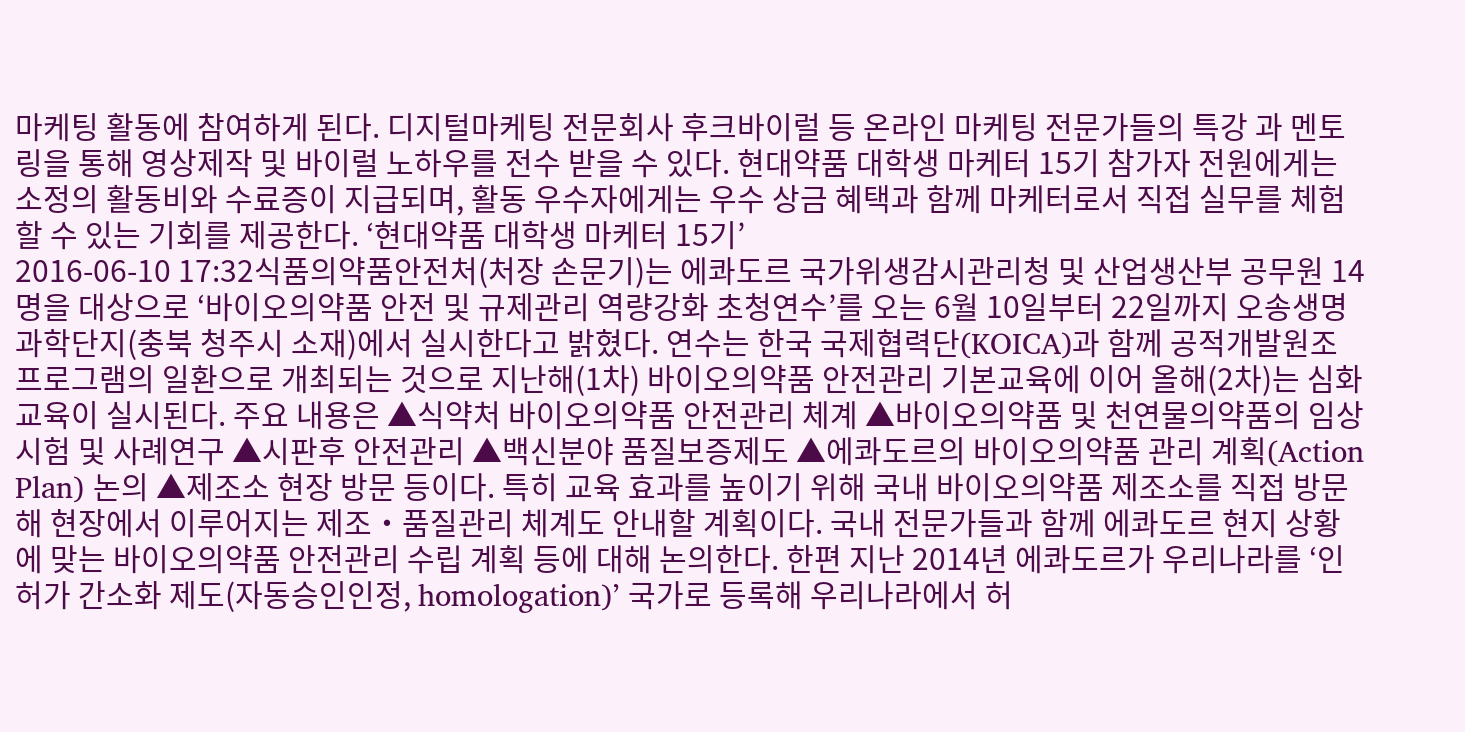마케팅 활동에 참여하게 된다. 디지털마케팅 전문회사 후크바이럴 등 온라인 마케팅 전문가들의 특강 과 멘토링을 통해 영상제작 및 바이럴 노하우를 전수 받을 수 있다. 현대약품 대학생 마케터 15기 참가자 전원에게는 소정의 활동비와 수료증이 지급되며, 활동 우수자에게는 우수 상금 혜택과 함께 마케터로서 직접 실무를 체험할 수 있는 기회를 제공한다. ‘현대약품 대학생 마케터 15기’
2016-06-10 17:32식품의약품안전처(처장 손문기)는 에콰도르 국가위생감시관리청 및 산업생산부 공무원 14명을 대상으로 ‘바이오의약품 안전 및 규제관리 역량강화 초청연수’를 오는 6월 10일부터 22일까지 오송생명과학단지(충북 청주시 소재)에서 실시한다고 밝혔다. 연수는 한국 국제협력단(KOICA)과 함께 공적개발원조 프로그램의 일환으로 개최되는 것으로 지난해(1차) 바이오의약품 안전관리 기본교육에 이어 올해(2차)는 심화교육이 실시된다. 주요 내용은 ▲식약처 바이오의약품 안전관리 체계 ▲바이오의약품 및 천연물의약품의 임상시험 및 사례연구 ▲시판후 안전관리 ▲백신분야 품질보증제도 ▲에콰도르의 바이오의약품 관리 계획(Action Plan) 논의 ▲제조소 현장 방문 등이다. 특히 교육 효과를 높이기 위해 국내 바이오의약품 제조소를 직접 방문해 현장에서 이루어지는 제조‧품질관리 체계도 안내할 계획이다. 국내 전문가들과 함께 에콰도르 현지 상황에 맞는 바이오의약품 안전관리 수립 계획 등에 대해 논의한다. 한편 지난 2014년 에콰도르가 우리나라를 ‘인허가 간소화 제도(자동승인인정, homologation)’ 국가로 등록해 우리나라에서 허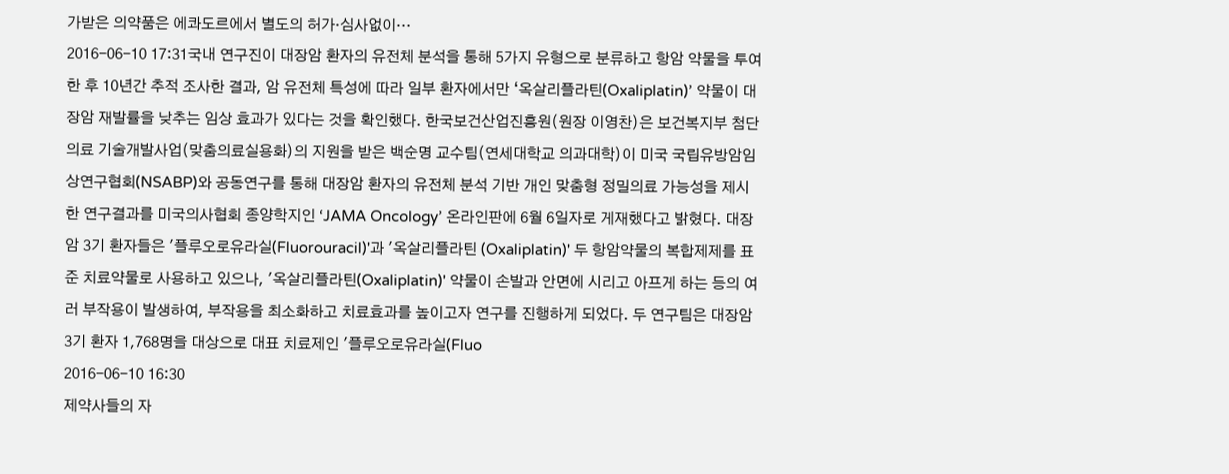가받은 의약품은 에콰도르에서 별도의 허가‧심사없이…
2016-06-10 17:31국내 연구진이 대장암 환자의 유전체 분석을 통해 5가지 유형으로 분류하고 항암 약물을 투여 한 후 10년간 추적 조사한 결과, 암 유전체 특성에 따라 일부 환자에서만 ‘옥살리플라틴(Oxaliplatin)’ 약물이 대장암 재발률을 낮추는 임상 효과가 있다는 것을 확인했다. 한국보건산업진흥원(원장 이영찬)은 보건복지부 첨단의료 기술개발사업(맞춤의료실용화)의 지원을 받은 백순명 교수팀(연세대학교 의과대학)이 미국 국립유방암임상연구협회(NSABP)와 공동연구를 통해 대장암 환자의 유전체 분석 기반 개인 맞춤형 정밀의료 가능성을 제시한 연구결과를 미국의사협회 종양학지인 ‘JAMA Oncology’ 온라인판에 6월 6일자로 게재했다고 밝혔다. 대장암 3기 환자들은 '플루오로유라실(Fluorouracil)'과 '옥살리플라틴 (Oxaliplatin)' 두 항암약물의 복합제제를 표준 치료약물로 사용하고 있으나, '옥살리플라틴(Oxaliplatin)' 약물이 손발과 안면에 시리고 아프게 하는 등의 여러 부작용이 발생하여, 부작용을 최소화하고 치료효과를 높이고자 연구를 진행하게 되었다. 두 연구팀은 대장암 3기 환자 1,768명을 대상으로 대표 치료제인 '플루오로유라실(Fluo
2016-06-10 16:30
제약사들의 자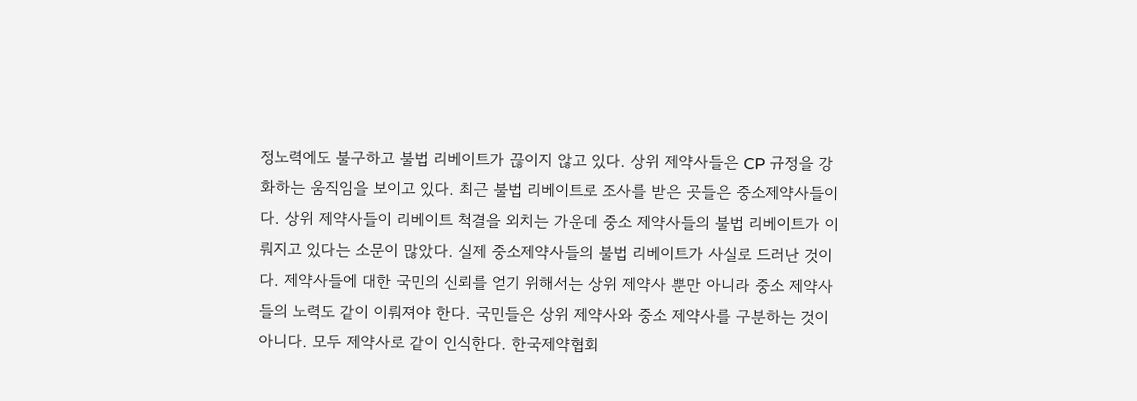정노력에도 불구하고 불법 리베이트가 끊이지 않고 있다. 상위 제약사들은 CP 규정을 강화하는 움직임을 보이고 있다. 최근 불법 리베이트로 조사를 받은 곳들은 중소제약사들이다. 상위 제약사들이 리베이트 척결을 외치는 가운데 중소 제약사들의 불법 리베이트가 이뤄지고 있다는 소문이 많았다. 실제 중소제약사들의 불법 리베이트가 사실로 드러난 것이다. 제약사들에 대한 국민의 신뢰를 얻기 위해서는 상위 제약사 뿐만 아니라 중소 제약사들의 노력도 같이 이뤄져야 한다. 국민들은 상위 제약사와 중소 제약사를 구분하는 것이 아니다. 모두 제약사로 같이 인식한다. 한국제약협회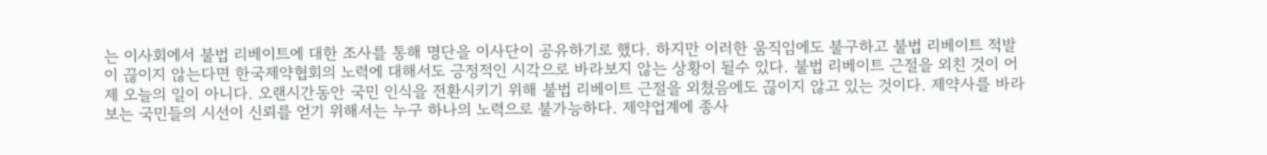는 이사회에서 불법 리베이트에 대한 조사를 통해 명단을 이사단이 공유하기로 했다. 하지만 이러한 움직임에도 불구하고 불법 리베이트 적발이 끊이지 않는다면 한국제약협회의 노력에 대해서도 긍정적인 시각으로 바라보지 않는 상황이 될수 있다. 불법 리베이트 근절을 외친 것이 어제 오늘의 일이 아니다. 오랜시간동안 국민 인식을 전환시키기 위해 불법 리베이트 근절을 외쳤음에도 끊이지 않고 있는 것이다. 제약사를 바라보는 국민들의 시선이 신뢰를 얻기 위해서는 누구 하나의 노력으로 불가능하다. 제약업계에 종사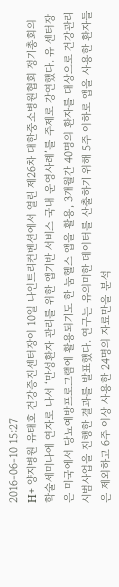2016-06-10 15:27
H+ 양지병원 유태호 건강증진센터장이 10일 나인트리컨벤션에서 열린 제26차 대한중소병원협회 정기총회의 학술세미나에 연자로 나서 ‘만성환자 관리를 위한 앱기반 서비스 국내 운영사례’를 주제로 강연했다. 유 센터장은 미국에서 당뇨예방프로그램에 활용되기도 한 눔헬스 앱을 활용, 3개월간 40명의 환자를 대상으로 건강관리 시범사업을 진행한 결과를 발표했다. 연구는 유의미한 데이터를 산출하기 위해 5주 이하로 앱을 사용한 환자들은 제외하고 6주 이상 사용한 24명의 자료만을 분석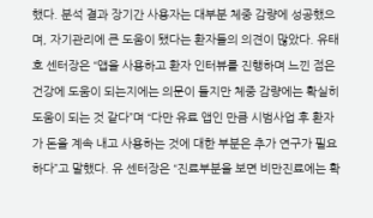했다. 분석 결과 장기간 사용자는 대부분 체중 감량에 성공했으며, 자기관리에 큰 도움이 됐다는 환자들의 의견이 많았다. 유태호 센터장은 “앱을 사용하고 환자 인터뷰를 진행하며 느낀 점은 건강에 도움이 되는지에는 의문이 들지만 체중 감량에는 확실히 도움이 되는 것 같다”며 “다만 유료 앱인 만큼 시범사업 후 환자가 돈을 계속 내고 사용하는 것에 대한 부분은 추가 연구가 필요하다”고 말했다. 유 센터장은 “진료부분을 보면 비만진료에는 확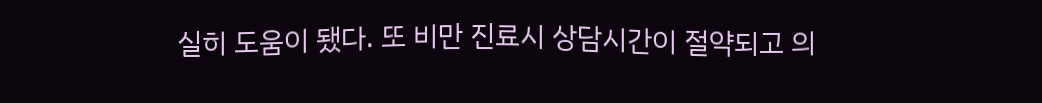실히 도움이 됐다. 또 비만 진료시 상담시간이 절약되고 의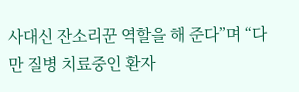사대신 잔소리꾼 역할을 해 준다”며 “다만 질병 치료중인 환자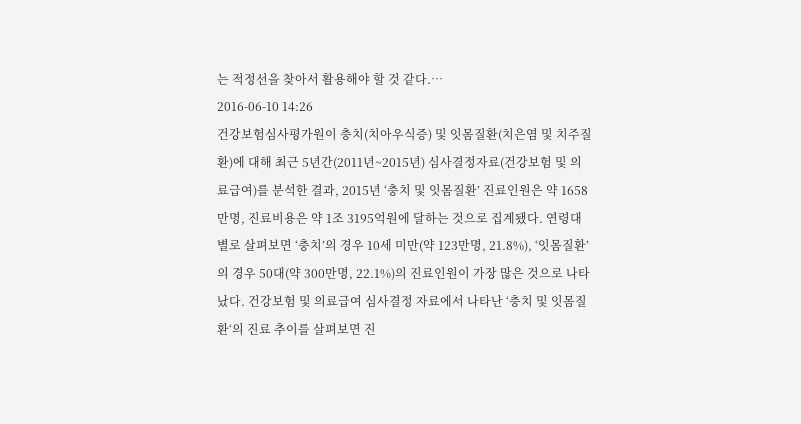는 적정선을 찾아서 활용해야 할 것 같다.…
2016-06-10 14:26
건강보험심사평가원이 충치(치아우식증) 및 잇몸질환(치은염 및 치주질환)에 대해 최근 5년간(2011년~2015년) 심사결정자료(건강보험 및 의료급여)를 분석한 결과, 2015년 ‘충치 및 잇몸질환’ 진료인원은 약 1658만명, 진료비용은 약 1조 3195억원에 달하는 것으로 집계됐다. 연령대별로 살펴보면 ‘충치’의 경우 10세 미만(약 123만명, 21.8%), ‘잇몸질환’의 경우 50대(약 300만명, 22.1%)의 진료인원이 가장 많은 것으로 나타났다. 건강보험 및 의료급여 심사결정 자료에서 나타난 ‘충치 및 잇몸질환‘의 진료 추이를 살펴보면 진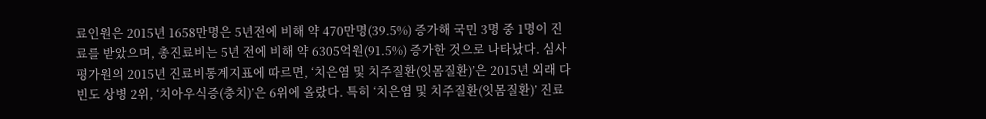료인원은 2015년 1658만명은 5년전에 비해 약 470만명(39.5%) 증가해 국민 3명 중 1명이 진료를 받았으며, 총진료비는 5년 전에 비해 약 6305억원(91.5%) 증가한 것으로 나타났다. 심사평가원의 2015년 진료비통계지표에 따르면, ‘치은염 및 치주질환(잇몸질환)’은 2015년 외래 다빈도 상병 2위, ‘치아우식증(충치)’은 6위에 올랐다. 특히 ‘치은염 및 치주질환(잇몸질환)’ 진료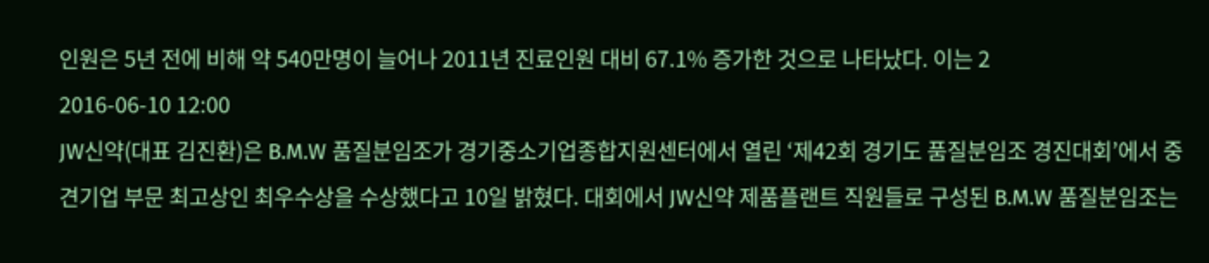인원은 5년 전에 비해 약 540만명이 늘어나 2011년 진료인원 대비 67.1% 증가한 것으로 나타났다. 이는 2
2016-06-10 12:00
JW신약(대표 김진환)은 B.M.W 품질분임조가 경기중소기업종합지원센터에서 열린 ‘제42회 경기도 품질분임조 경진대회’에서 중견기업 부문 최고상인 최우수상을 수상했다고 10일 밝혔다. 대회에서 JW신약 제품플랜트 직원들로 구성된 B.M.W 품질분임조는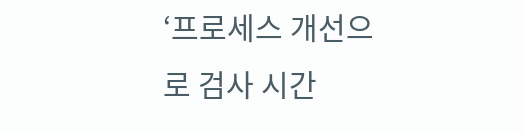‘프로세스 개선으로 검사 시간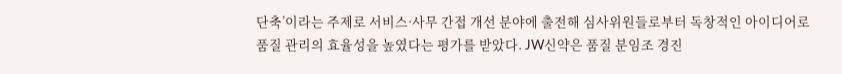단축’이라는 주제로 서비스·사무 간접 개선 분야에 출전해 심사위원들로부터 독창적인 아이디어로 품질 관리의 효율성을 높였다는 평가를 받았다. JW신약은 품질 분임조 경진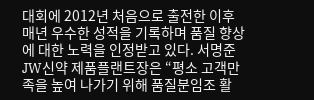대회에 2012년 처음으로 출전한 이후 매년 우수한 성적을 기록하며 품질 향상에 대한 노력을 인정받고 있다. 서명준 JW신약 제품플랜트장은 “평소 고객만족을 높여 나가기 위해 품질분임조 활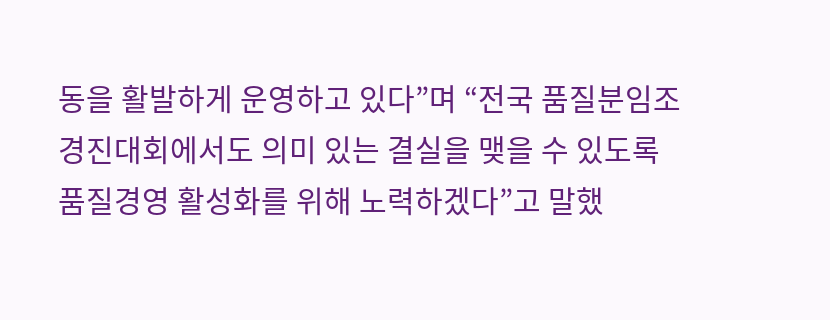동을 활발하게 운영하고 있다”며 “전국 품질분임조 경진대회에서도 의미 있는 결실을 맺을 수 있도록 품질경영 활성화를 위해 노력하겠다”고 말했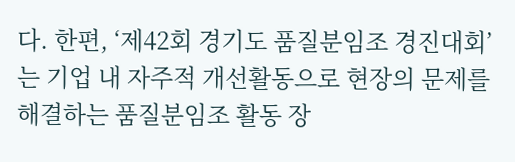다. 한편, ‘제42회 경기도 품질분임조 경진대회’는 기업 내 자주적 개선활동으로 현장의 문제를 해결하는 품질분임조 활동 장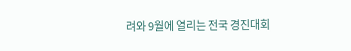려와 9월에 열리는 전국 경진대회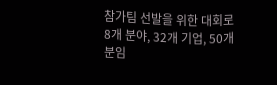참가팀 선발을 위한 대회로 8개 분야, 32개 기업, 50개 분임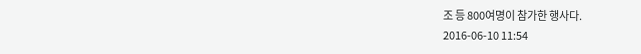조 등 800여명이 참가한 행사다.
2016-06-10 11:54